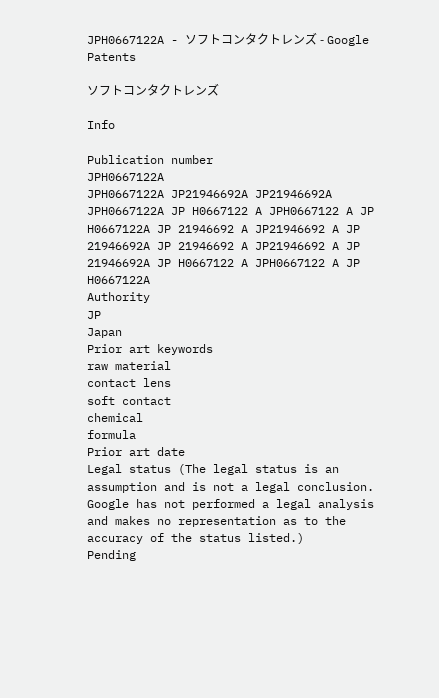JPH0667122A - ソフトコンタクトレンズ - Google Patents

ソフトコンタクトレンズ

Info

Publication number
JPH0667122A
JPH0667122A JP21946692A JP21946692A JPH0667122A JP H0667122 A JPH0667122 A JP H0667122A JP 21946692 A JP21946692 A JP 21946692A JP 21946692 A JP21946692 A JP 21946692A JP H0667122 A JPH0667122 A JP H0667122A
Authority
JP
Japan
Prior art keywords
raw material
contact lens
soft contact
chemical
formula
Prior art date
Legal status (The legal status is an assumption and is not a legal conclusion. Google has not performed a legal analysis and makes no representation as to the accuracy of the status listed.)
Pending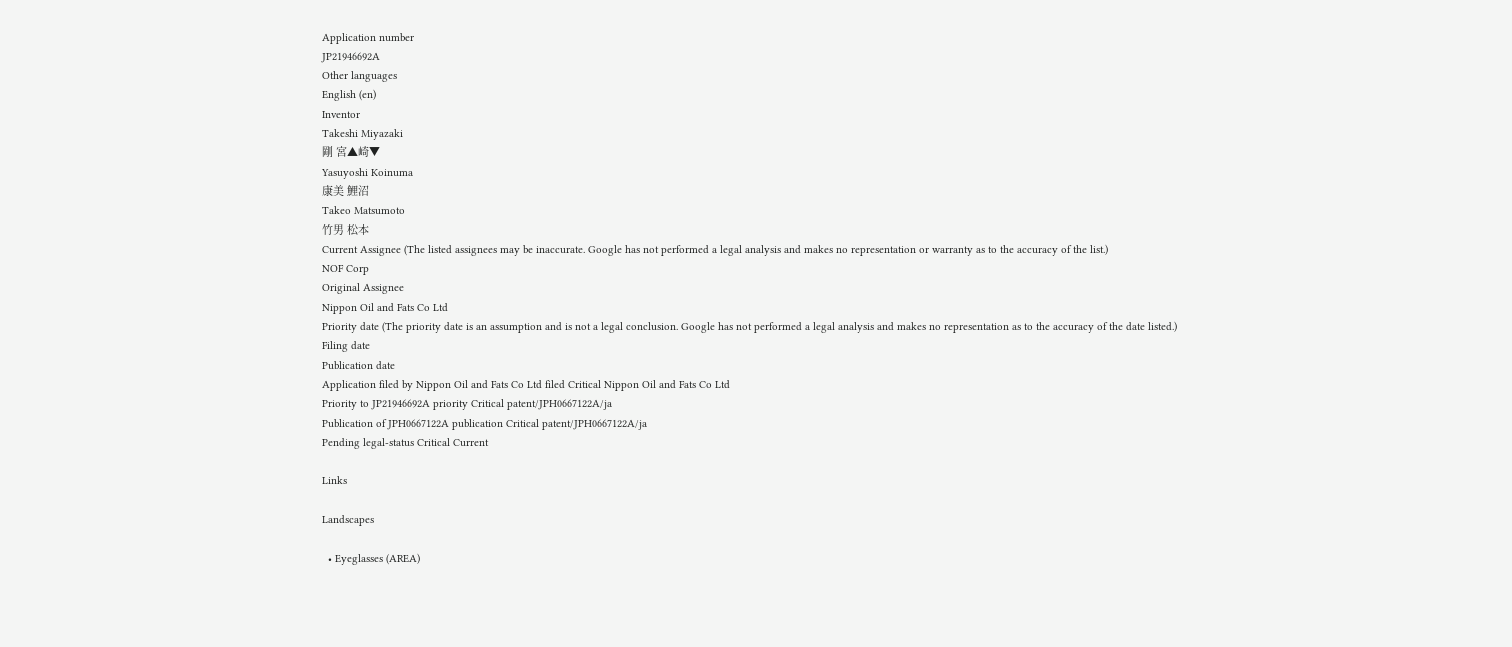Application number
JP21946692A
Other languages
English (en)
Inventor
Takeshi Miyazaki
剛 宮▲崎▼
Yasuyoshi Koinuma
康美 鯉沼
Takeo Matsumoto
竹男 松本
Current Assignee (The listed assignees may be inaccurate. Google has not performed a legal analysis and makes no representation or warranty as to the accuracy of the list.)
NOF Corp
Original Assignee
Nippon Oil and Fats Co Ltd
Priority date (The priority date is an assumption and is not a legal conclusion. Google has not performed a legal analysis and makes no representation as to the accuracy of the date listed.)
Filing date
Publication date
Application filed by Nippon Oil and Fats Co Ltd filed Critical Nippon Oil and Fats Co Ltd
Priority to JP21946692A priority Critical patent/JPH0667122A/ja
Publication of JPH0667122A publication Critical patent/JPH0667122A/ja
Pending legal-status Critical Current

Links

Landscapes

  • Eyeglasses (AREA)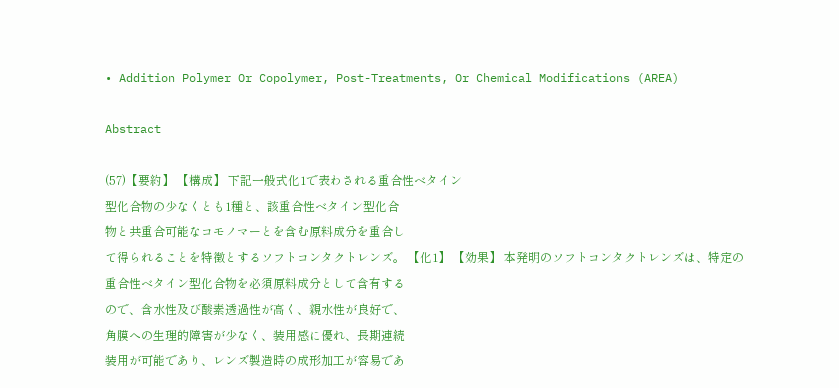• Addition Polymer Or Copolymer, Post-Treatments, Or Chemical Modifications (AREA)

Abstract

(57)【要約】 【構成】 下記一般式化1で表わされる重合性ベタイン
型化合物の少なくとも1種と、該重合性ベタイン型化合
物と共重合可能なコモノマーとを含む原料成分を重合し
て得られることを特徴とするソフトコンタクトレンズ。 【化1】 【効果】 本発明のソフトコンタクトレンズは、特定の
重合性ベタイン型化合物を必須原料成分として含有する
ので、含水性及び酸素透過性が高く、親水性が良好で、
角膜への生理的障害が少なく、装用感に優れ、長期連続
装用が可能であり、レンズ製造時の成形加工が容易であ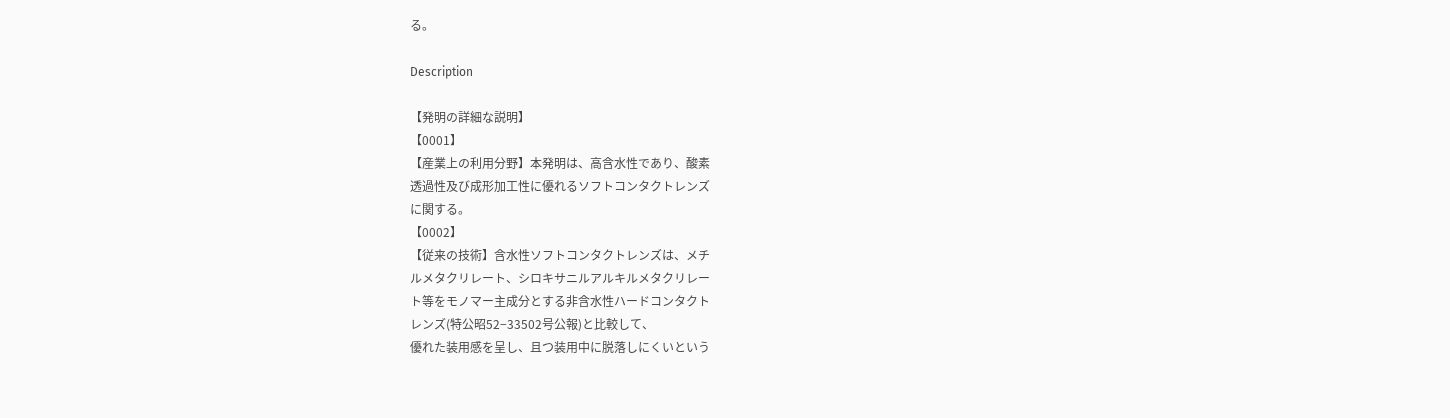る。

Description

【発明の詳細な説明】
【0001】
【産業上の利用分野】本発明は、高含水性であり、酸素
透過性及び成形加工性に優れるソフトコンタクトレンズ
に関する。
【0002】
【従来の技術】含水性ソフトコンタクトレンズは、メチ
ルメタクリレート、シロキサニルアルキルメタクリレー
ト等をモノマー主成分とする非含水性ハードコンタクト
レンズ(特公昭52−33502号公報)と比較して、
優れた装用感を呈し、且つ装用中に脱落しにくいという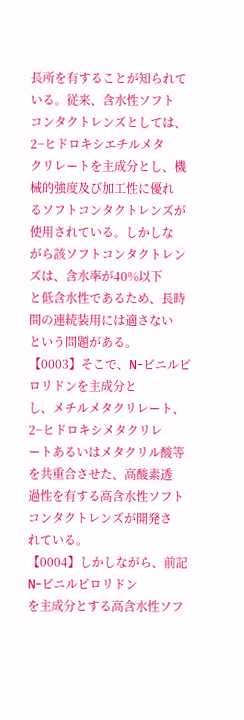長所を有することが知られている。従来、含水性ソフト
コンタクトレンズとしては、2−ヒドロキシエチルメタ
クリレートを主成分とし、機械的強度及び加工性に優れ
るソフトコンタクトレンズが使用されている。しかしな
がら該ソフトコンタクトレンズは、含水率が40%以下
と低含水性であるため、長時間の連続装用には適さない
という問題がある。
【0003】そこで、N−ビニルピロリドンを主成分と
し、メチルメタクリレート、2−ヒドロキシメタクリレ
ートあるいはメタクリル酸等を共重合させた、高酸素透
過性を有する高含水性ソフトコンタクトレンズが開発さ
れている。
【0004】しかしながら、前記N−ビニルピロリドン
を主成分とする高含水性ソフ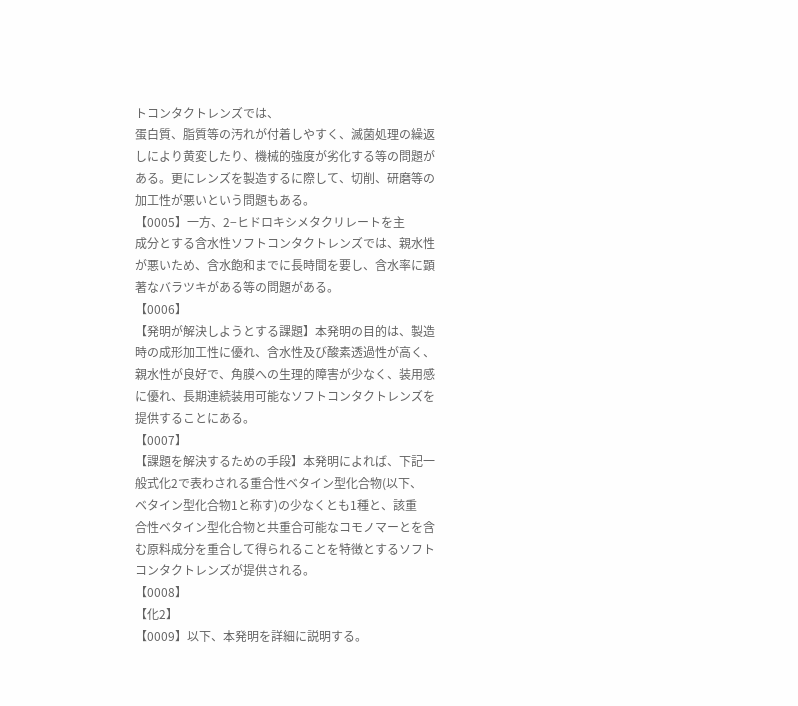トコンタクトレンズでは、
蛋白質、脂質等の汚れが付着しやすく、滅菌処理の繰返
しにより黄変したり、機械的強度が劣化する等の問題が
ある。更にレンズを製造するに際して、切削、研磨等の
加工性が悪いという問題もある。
【0005】一方、2−ヒドロキシメタクリレートを主
成分とする含水性ソフトコンタクトレンズでは、親水性
が悪いため、含水飽和までに長時間を要し、含水率に顕
著なバラツキがある等の問題がある。
【0006】
【発明が解決しようとする課題】本発明の目的は、製造
時の成形加工性に優れ、含水性及び酸素透過性が高く、
親水性が良好で、角膜への生理的障害が少なく、装用感
に優れ、長期連続装用可能なソフトコンタクトレンズを
提供することにある。
【0007】
【課題を解決するための手段】本発明によれば、下記一
般式化2で表わされる重合性ベタイン型化合物(以下、
ベタイン型化合物1と称す)の少なくとも1種と、該重
合性ベタイン型化合物と共重合可能なコモノマーとを含
む原料成分を重合して得られることを特徴とするソフト
コンタクトレンズが提供される。
【0008】
【化2】
【0009】以下、本発明を詳細に説明する。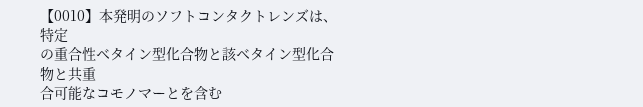【0010】本発明のソフトコンタクトレンズは、特定
の重合性ベタイン型化合物と該ベタイン型化合物と共重
合可能なコモノマーとを含む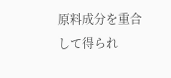原料成分を重合して得られ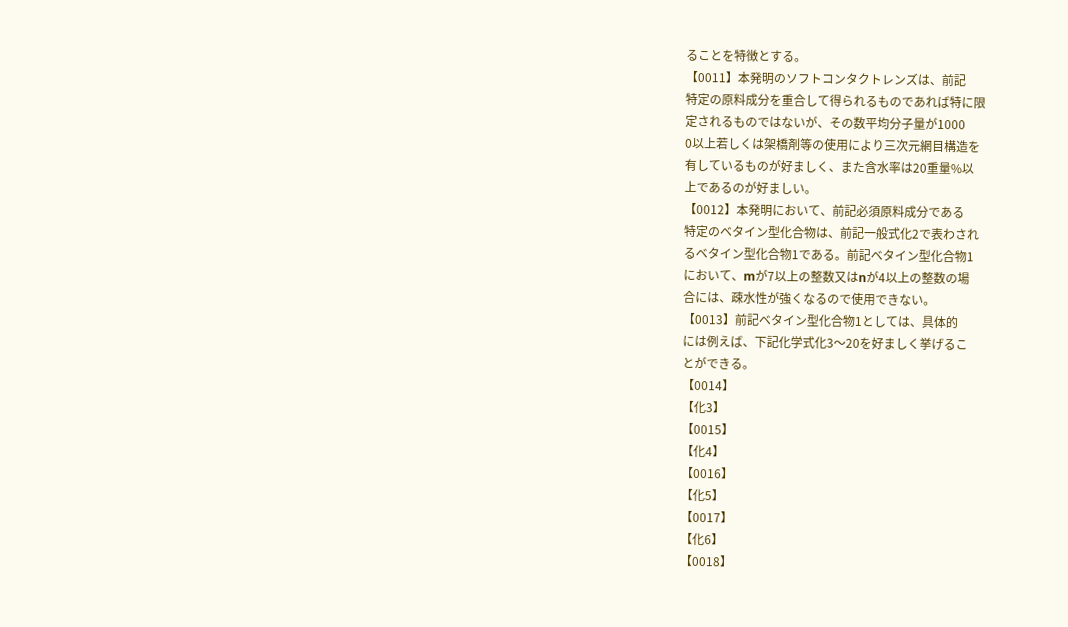ることを特徴とする。
【0011】本発明のソフトコンタクトレンズは、前記
特定の原料成分を重合して得られるものであれば特に限
定されるものではないが、その数平均分子量が1000
0以上若しくは架橋剤等の使用により三次元網目構造を
有しているものが好ましく、また含水率は20重量%以
上であるのが好ましい。
【0012】本発明において、前記必須原料成分である
特定のベタイン型化合物は、前記一般式化2で表わされ
るベタイン型化合物1である。前記ベタイン型化合物1
において、mが7以上の整数又はnが4以上の整数の場
合には、疎水性が強くなるので使用できない。
【0013】前記ベタイン型化合物1としては、具体的
には例えば、下記化学式化3〜20を好ましく挙げるこ
とができる。
【0014】
【化3】
【0015】
【化4】
【0016】
【化5】
【0017】
【化6】
【0018】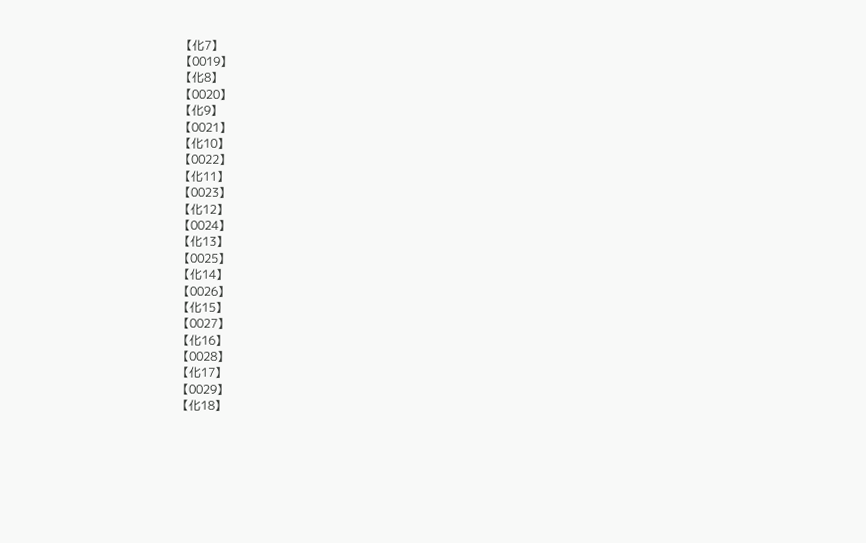【化7】
【0019】
【化8】
【0020】
【化9】
【0021】
【化10】
【0022】
【化11】
【0023】
【化12】
【0024】
【化13】
【0025】
【化14】
【0026】
【化15】
【0027】
【化16】
【0028】
【化17】
【0029】
【化18】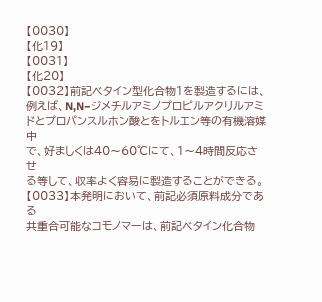【0030】
【化19】
【0031】
【化20】
【0032】前記ベタイン型化合物1を製造するには、
例えば、N,N−ジメチルアミノプロピルアクリルアミ
ドとプロパンスルホン酸とをトルエン等の有機溶媒中
で、好ましくは40〜60℃にて、1〜4時間反応させ
る等して、収率よく容易に製造することができる。
【0033】本発明において、前記必須原料成分である
共重合可能なコモノマーは、前記ベタイン化合物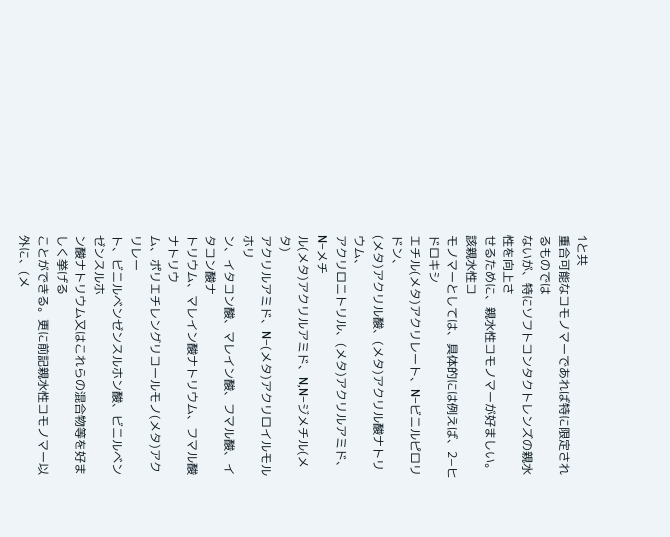1と共
重合可能なコモノマーであれば特に限定されるものでは
ないが、特にソフトコンタクトレンズの親水性を向上さ
せるために、親水性コモノマーが好ましい。該親水性コ
モノマーとしては、具体的には例えば、2−ヒドロキシ
エチル(メタ)アクリレート、N−ビニルピロリドン、
(メタ)アクリル酸、(メタ)アクリル酸ナトリウム、
アクリロニトリル、(メタ)アクリルアミド、N−メチ
ル(メタ)アクリルアミド、N,N−ジメチル(メタ)
アクリルアミド、N−(メタ)アクリロイルモルホリ
ン、イタコン酸、マレイン酸、フマル酸、イタコン酸ナ
トリウム、マレイン酸ナトリウム、フマル酸ナトリウ
ム、ポリエチレングリコールモノ(メタ)アクリレー
ト、ビニルベンゼンスルホン酸、ビニルベンゼンスルホ
ン酸ナトリウム又はこれらの混合物等を好ましく挙げる
ことができる。更に前記親水性コモノマー以外に、(メ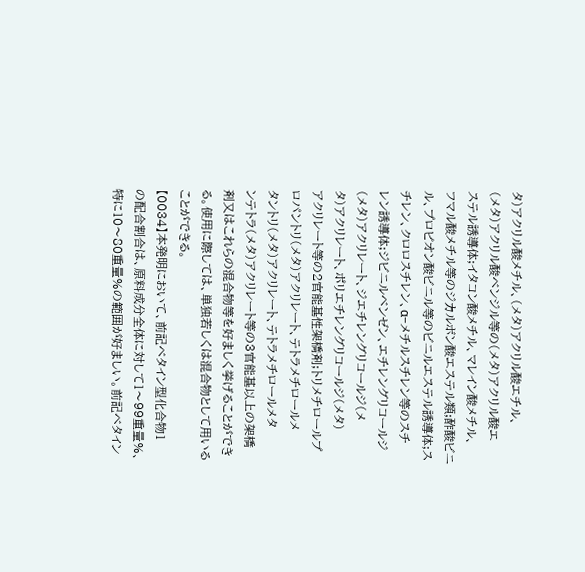タ)アクリル酸メチル、(メタ)アクリル酸エチル、
(メタ)アクリル酸ベンジル等の(メタ)アクリル酸エ
ステル誘導体;イタコン酸メチル、マレイン酸メチル、
フマル酸メチル等のジカルボン酸エステル類;酢酸ビニ
ル、プロピオン酸ビニル等のビニルエステル誘導体;ス
チレン、クロロスチレン、α−メチルスチレン等のスチ
レン誘導体;ジビニルベンゼン、エチレングリコールジ
(メタ)アクリレート、ジエチレングリコールジ(メ
タ)アクリレート、ポリエチレングリコールジ(メタ)
アクリレート等の2官能基性架橋剤;トリメチロールプ
ロパントリ(メタ)アクリレート、テトラメチロールメ
タントリ(メタ)アクリレート、テトラメチロールメタ
ンテトラ(メタ)アクリレート等の3官能基以上の架橋
剤又はこれらの混合物等を好ましく挙げることができ
る。使用に際しては、単独若しくは混合物として用いる
ことができる。
【0034】本発明において、前記ベタイン型化合物1
の配合割合は、原料成分全体に対して1〜99重量%、
特に10〜80重量%の範囲が好ましい。前記ベタイン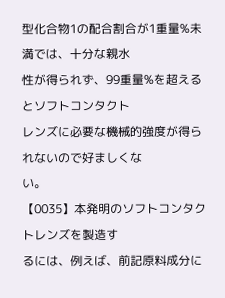型化合物1の配合割合が1重量%未満では、十分な親水
性が得られず、99重量%を超えるとソフトコンタクト
レンズに必要な機械的強度が得られないので好ましくな
い。
【0035】本発明のソフトコンタクトレンズを製造す
るには、例えば、前記原料成分に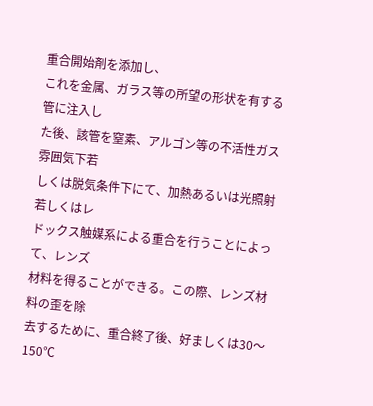重合開始剤を添加し、
これを金属、ガラス等の所望の形状を有する管に注入し
た後、該管を窒素、アルゴン等の不活性ガス雰囲気下若
しくは脱気条件下にて、加熱あるいは光照射若しくはレ
ドックス触媒系による重合を行うことによって、レンズ
材料を得ることができる。この際、レンズ材料の歪を除
去するために、重合終了後、好ましくは30〜150℃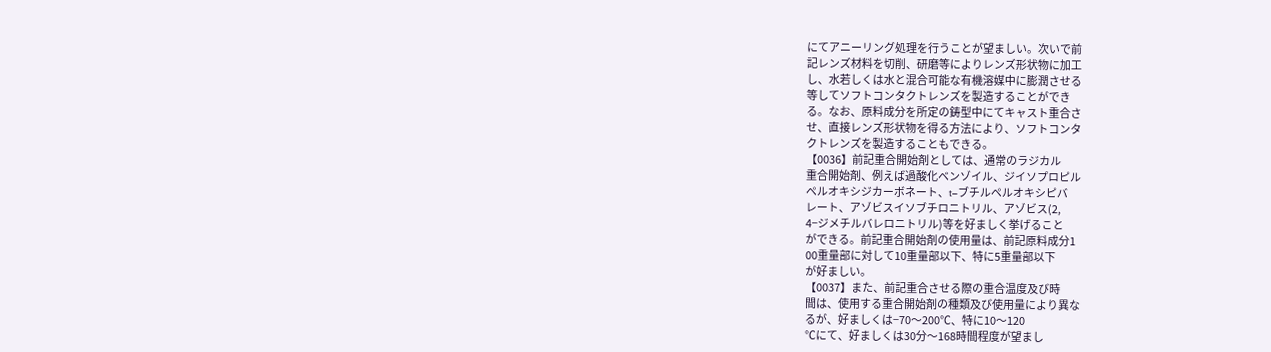にてアニーリング処理を行うことが望ましい。次いで前
記レンズ材料を切削、研磨等によりレンズ形状物に加工
し、水若しくは水と混合可能な有機溶媒中に膨潤させる
等してソフトコンタクトレンズを製造することができ
る。なお、原料成分を所定の鋳型中にてキャスト重合さ
せ、直接レンズ形状物を得る方法により、ソフトコンタ
クトレンズを製造することもできる。
【0036】前記重合開始剤としては、通常のラジカル
重合開始剤、例えば過酸化ベンゾイル、ジイソプロピル
ペルオキシジカーボネート、t−ブチルペルオキシピバ
レート、アゾビスイソブチロニトリル、アゾビス(2,
4−ジメチルバレロニトリル)等を好ましく挙げること
ができる。前記重合開始剤の使用量は、前記原料成分1
00重量部に対して10重量部以下、特に5重量部以下
が好ましい。
【0037】また、前記重合させる際の重合温度及び時
間は、使用する重合開始剤の種類及び使用量により異な
るが、好ましくは−70〜200℃、特に10〜120
℃にて、好ましくは30分〜168時間程度が望まし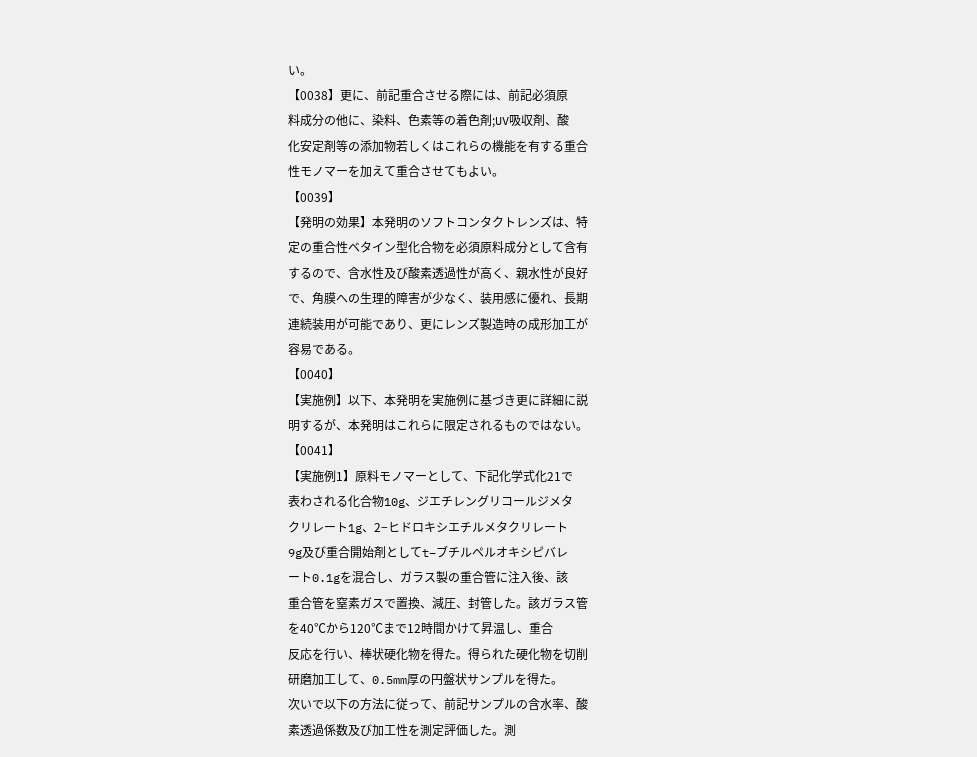い。
【0038】更に、前記重合させる際には、前記必須原
料成分の他に、染料、色素等の着色剤;UV吸収剤、酸
化安定剤等の添加物若しくはこれらの機能を有する重合
性モノマーを加えて重合させてもよい。
【0039】
【発明の効果】本発明のソフトコンタクトレンズは、特
定の重合性ベタイン型化合物を必須原料成分として含有
するので、含水性及び酸素透過性が高く、親水性が良好
で、角膜への生理的障害が少なく、装用感に優れ、長期
連続装用が可能であり、更にレンズ製造時の成形加工が
容易である。
【0040】
【実施例】以下、本発明を実施例に基づき更に詳細に説
明するが、本発明はこれらに限定されるものではない。
【0041】
【実施例1】原料モノマーとして、下記化学式化21で
表わされる化合物10g、ジエチレングリコールジメタ
クリレート1g、2−ヒドロキシエチルメタクリレート
9g及び重合開始剤としてt−ブチルペルオキシピバレ
ート0.1gを混合し、ガラス製の重合管に注入後、該
重合管を窒素ガスで置換、減圧、封管した。該ガラス管
を40℃から120℃まで12時間かけて昇温し、重合
反応を行い、棒状硬化物を得た。得られた硬化物を切削
研磨加工して、0.5mm厚の円盤状サンプルを得た。
次いで以下の方法に従って、前記サンプルの含水率、酸
素透過係数及び加工性を測定評価した。測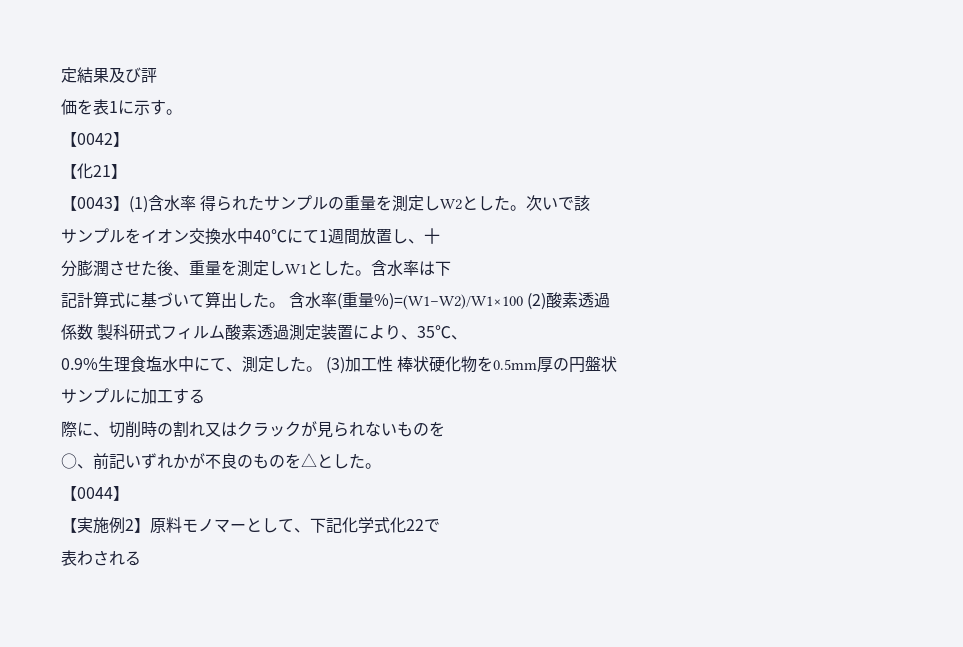定結果及び評
価を表1に示す。
【0042】
【化21】
【0043】(1)含水率 得られたサンプルの重量を測定しW2とした。次いで該
サンプルをイオン交換水中40℃にて1週間放置し、十
分膨潤させた後、重量を測定しW1とした。含水率は下
記計算式に基づいて算出した。 含水率(重量%)=(W1−W2)/W1×100 (2)酸素透過係数 製科研式フィルム酸素透過測定装置により、35℃、
0.9%生理食塩水中にて、測定した。 (3)加工性 棒状硬化物を0.5mm厚の円盤状サンプルに加工する
際に、切削時の割れ又はクラックが見られないものを
○、前記いずれかが不良のものを△とした。
【0044】
【実施例2】原料モノマーとして、下記化学式化22で
表わされる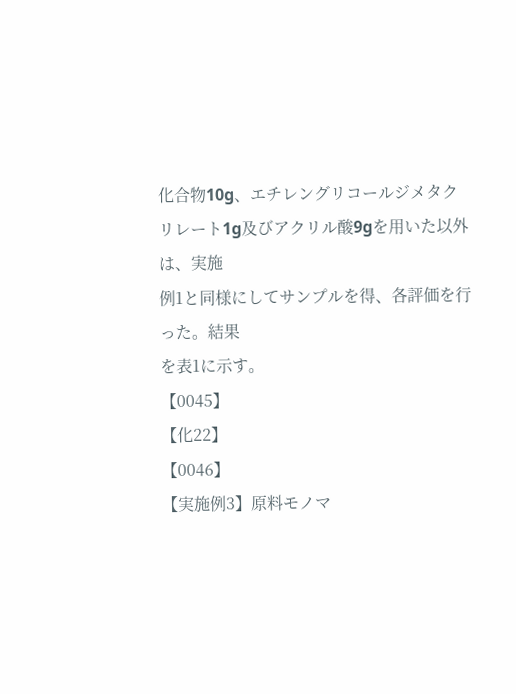化合物10g、エチレングリコールジメタク
リレート1g及びアクリル酸9gを用いた以外は、実施
例1と同様にしてサンプルを得、各評価を行った。結果
を表1に示す。
【0045】
【化22】
【0046】
【実施例3】原料モノマ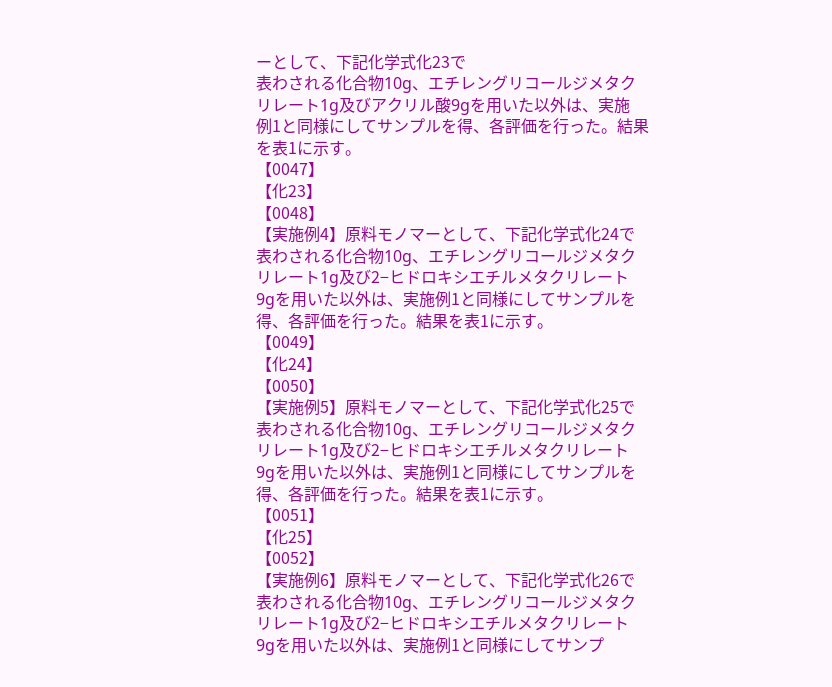ーとして、下記化学式化23で
表わされる化合物10g、エチレングリコールジメタク
リレート1g及びアクリル酸9gを用いた以外は、実施
例1と同様にしてサンプルを得、各評価を行った。結果
を表1に示す。
【0047】
【化23】
【0048】
【実施例4】原料モノマーとして、下記化学式化24で
表わされる化合物10g、エチレングリコールジメタク
リレート1g及び2−ヒドロキシエチルメタクリレート
9gを用いた以外は、実施例1と同様にしてサンプルを
得、各評価を行った。結果を表1に示す。
【0049】
【化24】
【0050】
【実施例5】原料モノマーとして、下記化学式化25で
表わされる化合物10g、エチレングリコールジメタク
リレート1g及び2−ヒドロキシエチルメタクリレート
9gを用いた以外は、実施例1と同様にしてサンプルを
得、各評価を行った。結果を表1に示す。
【0051】
【化25】
【0052】
【実施例6】原料モノマーとして、下記化学式化26で
表わされる化合物10g、エチレングリコールジメタク
リレート1g及び2−ヒドロキシエチルメタクリレート
9gを用いた以外は、実施例1と同様にしてサンプ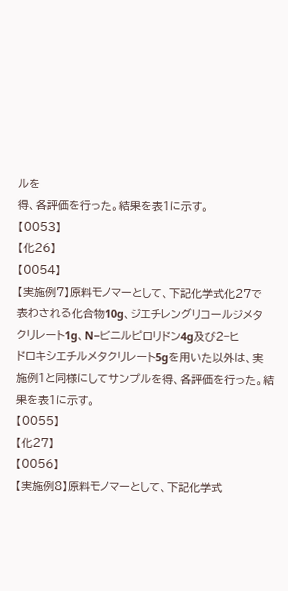ルを
得、各評価を行った。結果を表1に示す。
【0053】
【化26】
【0054】
【実施例7】原料モノマーとして、下記化学式化27で
表わされる化合物10g、ジエチレングリコールジメタ
クリレート1g、N−ビニルピロリドン4g及び2−ヒ
ドロキシエチルメタクリレート5gを用いた以外は、実
施例1と同様にしてサンプルを得、各評価を行った。結
果を表1に示す。
【0055】
【化27】
【0056】
【実施例8】原料モノマーとして、下記化学式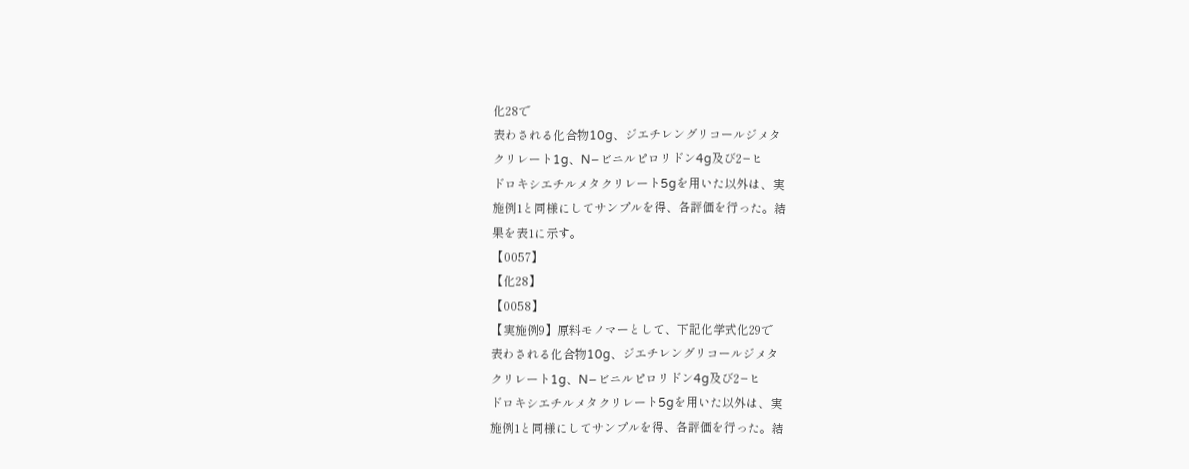化28で
表わされる化合物10g、ジエチレングリコールジメタ
クリレート1g、N−ビニルピロリドン4g及び2−ヒ
ドロキシエチルメタクリレート5gを用いた以外は、実
施例1と同様にしてサンプルを得、各評価を行った。結
果を表1に示す。
【0057】
【化28】
【0058】
【実施例9】原料モノマーとして、下記化学式化29で
表わされる化合物10g、ジエチレングリコールジメタ
クリレート1g、N−ビニルピロリドン4g及び2−ヒ
ドロキシエチルメタクリレート5gを用いた以外は、実
施例1と同様にしてサンプルを得、各評価を行った。結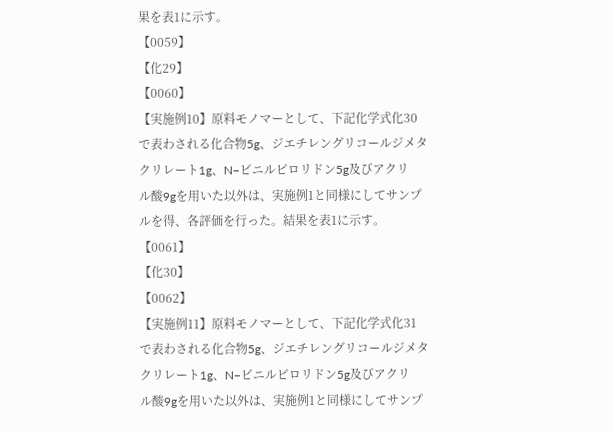果を表1に示す。
【0059】
【化29】
【0060】
【実施例10】原料モノマーとして、下記化学式化30
で表わされる化合物5g、ジエチレングリコールジメタ
クリレート1g、N−ビニルピロリドン5g及びアクリ
ル酸9gを用いた以外は、実施例1と同様にしてサンプ
ルを得、各評価を行った。結果を表1に示す。
【0061】
【化30】
【0062】
【実施例11】原料モノマーとして、下記化学式化31
で表わされる化合物5g、ジエチレングリコールジメタ
クリレート1g、N−ビニルピロリドン5g及びアクリ
ル酸9gを用いた以外は、実施例1と同様にしてサンプ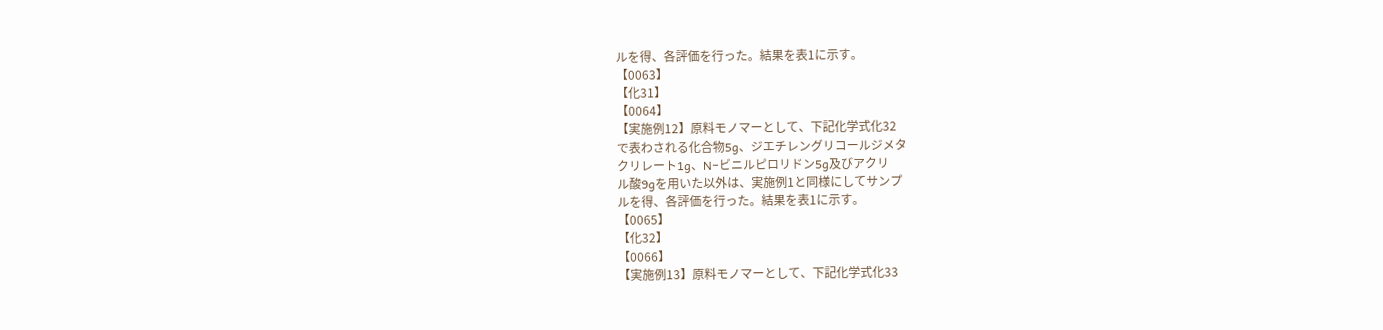ルを得、各評価を行った。結果を表1に示す。
【0063】
【化31】
【0064】
【実施例12】原料モノマーとして、下記化学式化32
で表わされる化合物5g、ジエチレングリコールジメタ
クリレート1g、N−ビニルピロリドン5g及びアクリ
ル酸9gを用いた以外は、実施例1と同様にしてサンプ
ルを得、各評価を行った。結果を表1に示す。
【0065】
【化32】
【0066】
【実施例13】原料モノマーとして、下記化学式化33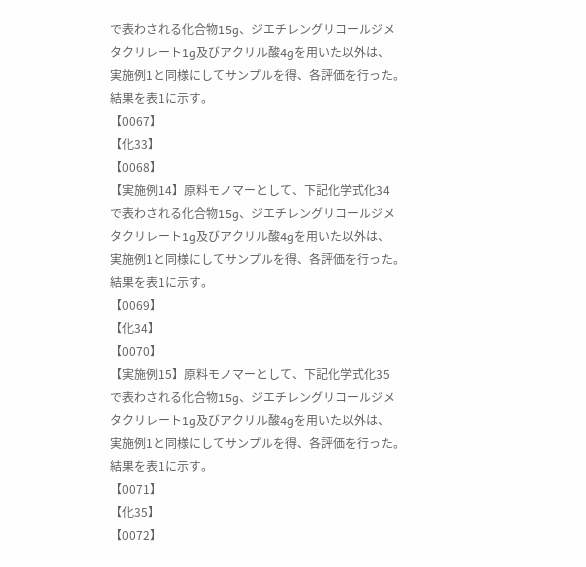で表わされる化合物15g、ジエチレングリコールジメ
タクリレート1g及びアクリル酸4gを用いた以外は、
実施例1と同様にしてサンプルを得、各評価を行った。
結果を表1に示す。
【0067】
【化33】
【0068】
【実施例14】原料モノマーとして、下記化学式化34
で表わされる化合物15g、ジエチレングリコールジメ
タクリレート1g及びアクリル酸4gを用いた以外は、
実施例1と同様にしてサンプルを得、各評価を行った。
結果を表1に示す。
【0069】
【化34】
【0070】
【実施例15】原料モノマーとして、下記化学式化35
で表わされる化合物15g、ジエチレングリコールジメ
タクリレート1g及びアクリル酸4gを用いた以外は、
実施例1と同様にしてサンプルを得、各評価を行った。
結果を表1に示す。
【0071】
【化35】
【0072】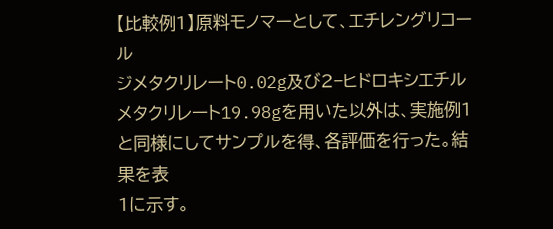【比較例1】原料モノマーとして、エチレングリコール
ジメタクリレート0.02g及び2−ヒドロキシエチル
メタクリレート19.98gを用いた以外は、実施例1
と同様にしてサンプルを得、各評価を行った。結果を表
1に示す。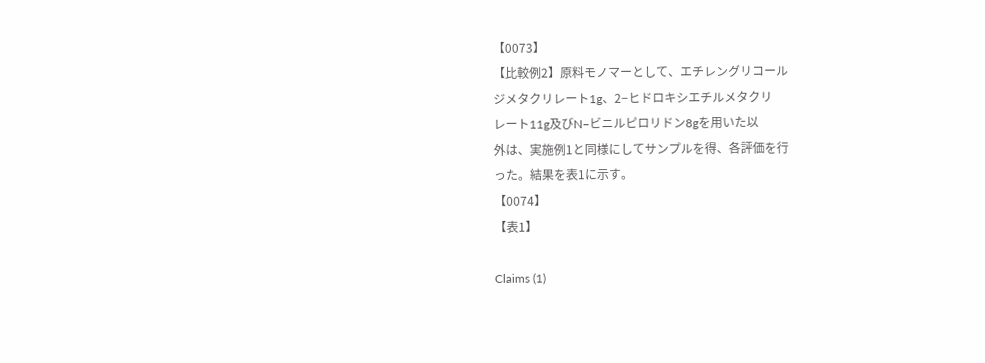【0073】
【比較例2】原料モノマーとして、エチレングリコール
ジメタクリレート1g、2−ヒドロキシエチルメタクリ
レート11g及びN−ビニルピロリドン8gを用いた以
外は、実施例1と同様にしてサンプルを得、各評価を行
った。結果を表1に示す。
【0074】
【表1】

Claims (1)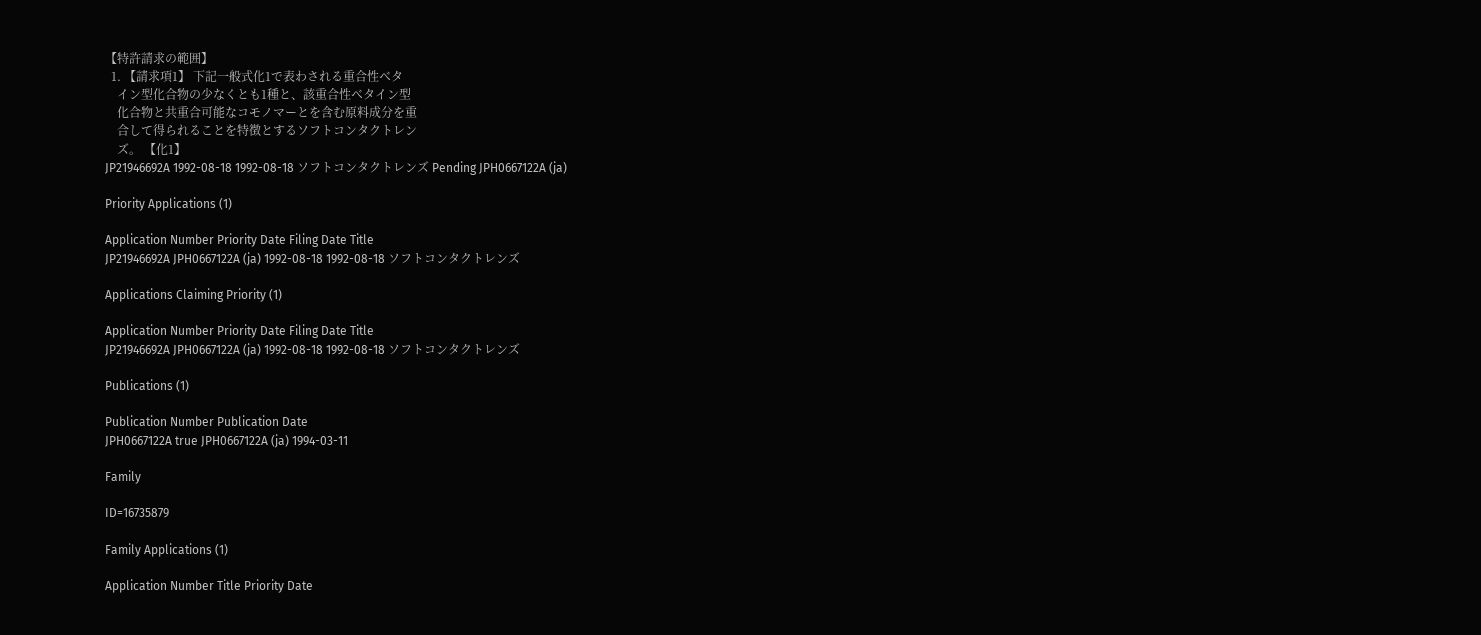【特許請求の範囲】
  1. 【請求項1】 下記一般式化1で表わされる重合性ベタ
    イン型化合物の少なくとも1種と、該重合性ベタイン型
    化合物と共重合可能なコモノマーとを含む原料成分を重
    合して得られることを特徴とするソフトコンタクトレン
    ズ。 【化1】
JP21946692A 1992-08-18 1992-08-18 ソフトコンタクトレンズ Pending JPH0667122A (ja)

Priority Applications (1)

Application Number Priority Date Filing Date Title
JP21946692A JPH0667122A (ja) 1992-08-18 1992-08-18 ソフトコンタクトレンズ

Applications Claiming Priority (1)

Application Number Priority Date Filing Date Title
JP21946692A JPH0667122A (ja) 1992-08-18 1992-08-18 ソフトコンタクトレンズ

Publications (1)

Publication Number Publication Date
JPH0667122A true JPH0667122A (ja) 1994-03-11

Family

ID=16735879

Family Applications (1)

Application Number Title Priority Date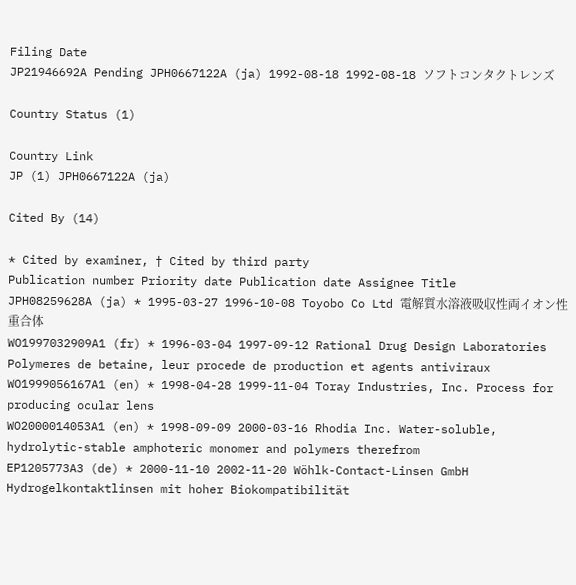Filing Date
JP21946692A Pending JPH0667122A (ja) 1992-08-18 1992-08-18 ソフトコンタクトレンズ

Country Status (1)

Country Link
JP (1) JPH0667122A (ja)

Cited By (14)

* Cited by examiner, † Cited by third party
Publication number Priority date Publication date Assignee Title
JPH08259628A (ja) * 1995-03-27 1996-10-08 Toyobo Co Ltd 電解質水溶液吸収性両イオン性重合体
WO1997032909A1 (fr) * 1996-03-04 1997-09-12 Rational Drug Design Laboratories Polymeres de betaine, leur procede de production et agents antiviraux
WO1999056167A1 (en) * 1998-04-28 1999-11-04 Toray Industries, Inc. Process for producing ocular lens
WO2000014053A1 (en) * 1998-09-09 2000-03-16 Rhodia Inc. Water-soluble, hydrolytic-stable amphoteric monomer and polymers therefrom
EP1205773A3 (de) * 2000-11-10 2002-11-20 Wöhlk-Contact-Linsen GmbH Hydrogelkontaktlinsen mit hoher Biokompatibilität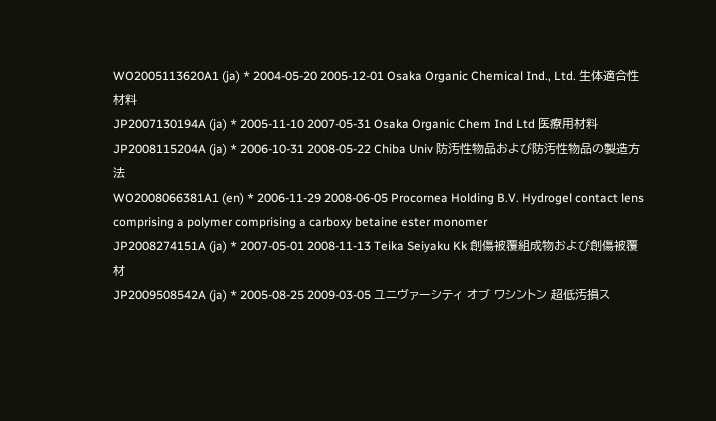WO2005113620A1 (ja) * 2004-05-20 2005-12-01 Osaka Organic Chemical Ind., Ltd. 生体適合性材料
JP2007130194A (ja) * 2005-11-10 2007-05-31 Osaka Organic Chem Ind Ltd 医療用材料
JP2008115204A (ja) * 2006-10-31 2008-05-22 Chiba Univ 防汚性物品および防汚性物品の製造方法
WO2008066381A1 (en) * 2006-11-29 2008-06-05 Procornea Holding B.V. Hydrogel contact lens comprising a polymer comprising a carboxy betaine ester monomer
JP2008274151A (ja) * 2007-05-01 2008-11-13 Teika Seiyaku Kk 創傷被覆組成物および創傷被覆材
JP2009508542A (ja) * 2005-08-25 2009-03-05 ユニヴァーシティ オブ ワシントン 超低汚損ス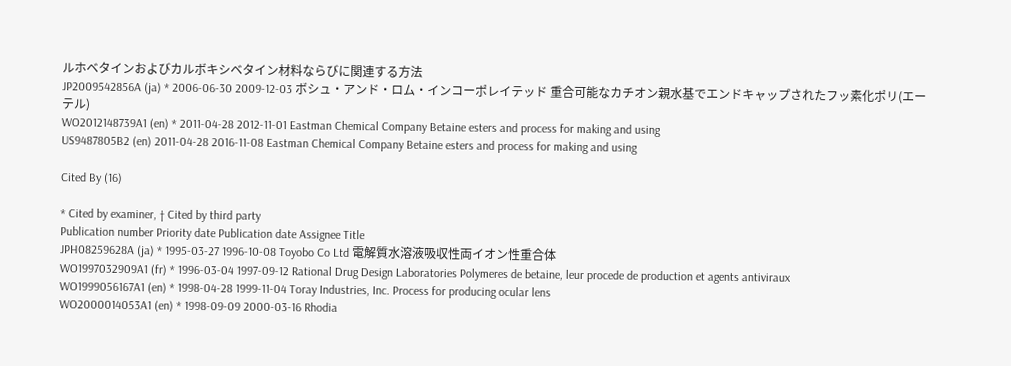ルホベタインおよびカルボキシベタイン材料ならびに関連する方法
JP2009542856A (ja) * 2006-06-30 2009-12-03 ボシュ・アンド・ロム・インコーポレイテッド 重合可能なカチオン親水基でエンドキャップされたフッ素化ポリ(エーテル)
WO2012148739A1 (en) * 2011-04-28 2012-11-01 Eastman Chemical Company Betaine esters and process for making and using
US9487805B2 (en) 2011-04-28 2016-11-08 Eastman Chemical Company Betaine esters and process for making and using

Cited By (16)

* Cited by examiner, † Cited by third party
Publication number Priority date Publication date Assignee Title
JPH08259628A (ja) * 1995-03-27 1996-10-08 Toyobo Co Ltd 電解質水溶液吸収性両イオン性重合体
WO1997032909A1 (fr) * 1996-03-04 1997-09-12 Rational Drug Design Laboratories Polymeres de betaine, leur procede de production et agents antiviraux
WO1999056167A1 (en) * 1998-04-28 1999-11-04 Toray Industries, Inc. Process for producing ocular lens
WO2000014053A1 (en) * 1998-09-09 2000-03-16 Rhodia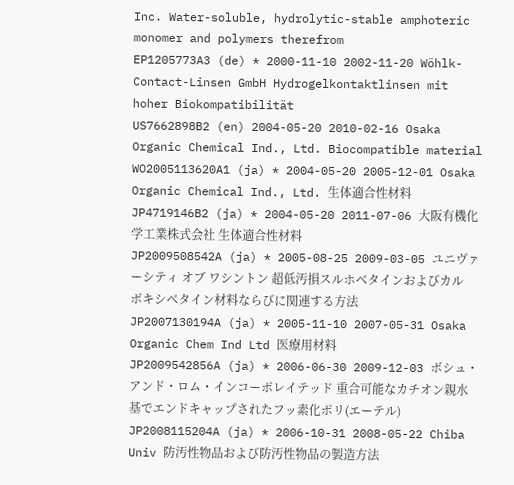Inc. Water-soluble, hydrolytic-stable amphoteric monomer and polymers therefrom
EP1205773A3 (de) * 2000-11-10 2002-11-20 Wöhlk-Contact-Linsen GmbH Hydrogelkontaktlinsen mit hoher Biokompatibilität
US7662898B2 (en) 2004-05-20 2010-02-16 Osaka Organic Chemical Ind., Ltd. Biocompatible material
WO2005113620A1 (ja) * 2004-05-20 2005-12-01 Osaka Organic Chemical Ind., Ltd. 生体適合性材料
JP4719146B2 (ja) * 2004-05-20 2011-07-06 大阪有機化学工業株式会社 生体適合性材料
JP2009508542A (ja) * 2005-08-25 2009-03-05 ユニヴァーシティ オブ ワシントン 超低汚損スルホベタインおよびカルボキシベタイン材料ならびに関連する方法
JP2007130194A (ja) * 2005-11-10 2007-05-31 Osaka Organic Chem Ind Ltd 医療用材料
JP2009542856A (ja) * 2006-06-30 2009-12-03 ボシュ・アンド・ロム・インコーポレイテッド 重合可能なカチオン親水基でエンドキャップされたフッ素化ポリ(エーテル)
JP2008115204A (ja) * 2006-10-31 2008-05-22 Chiba Univ 防汚性物品および防汚性物品の製造方法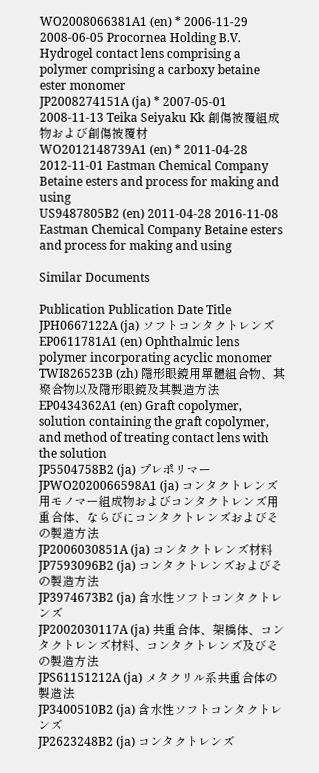WO2008066381A1 (en) * 2006-11-29 2008-06-05 Procornea Holding B.V. Hydrogel contact lens comprising a polymer comprising a carboxy betaine ester monomer
JP2008274151A (ja) * 2007-05-01 2008-11-13 Teika Seiyaku Kk 創傷被覆組成物および創傷被覆材
WO2012148739A1 (en) * 2011-04-28 2012-11-01 Eastman Chemical Company Betaine esters and process for making and using
US9487805B2 (en) 2011-04-28 2016-11-08 Eastman Chemical Company Betaine esters and process for making and using

Similar Documents

Publication Publication Date Title
JPH0667122A (ja) ソフトコンタクトレンズ
EP0611781A1 (en) Ophthalmic lens polymer incorporating acyclic monomer
TWI826523B (zh) 隱形眼鏡用單體組合物、其聚合物以及隱形眼鏡及其製造方法
EP0434362A1 (en) Graft copolymer, solution containing the graft copolymer, and method of treating contact lens with the solution
JP5504758B2 (ja) プレポリマー
JPWO2020066598A1 (ja) コンタクトレンズ用モノマー組成物およびコンタクトレンズ用重合体、ならびにコンタクトレンズおよびその製造方法
JP2006030851A (ja) コンタクトレンズ材料
JP7593096B2 (ja) コンタクトレンズおよびその製造方法
JP3974673B2 (ja) 含水性ソフトコンタクトレンズ
JP2002030117A (ja) 共重合体、架橋体、コンタクトレンズ材料、コンタクトレンズ及びその製造方法
JPS61151212A (ja) メタクリル系共重合体の製造法
JP3400510B2 (ja) 含水性ソフトコンタクトレンズ
JP2623248B2 (ja) コンタクトレンズ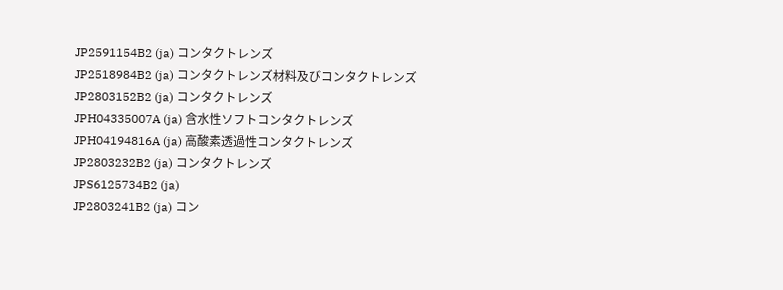JP2591154B2 (ja) コンタクトレンズ
JP2518984B2 (ja) コンタクトレンズ材料及びコンタクトレンズ
JP2803152B2 (ja) コンタクトレンズ
JPH04335007A (ja) 含水性ソフトコンタクトレンズ
JPH04194816A (ja) 高酸素透過性コンタクトレンズ
JP2803232B2 (ja) コンタクトレンズ
JPS6125734B2 (ja)
JP2803241B2 (ja) コン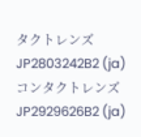タクトレンズ
JP2803242B2 (ja) コンタクトレンズ
JP2929626B2 (ja)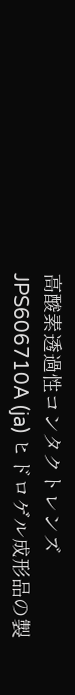高酸素透過性コンタクトレンズ
JPS606710A (ja) ヒドロゲル成形品の製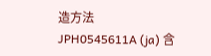造方法
JPH0545611A (ja) 含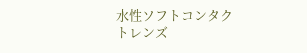水性ソフトコンタクトレンズ